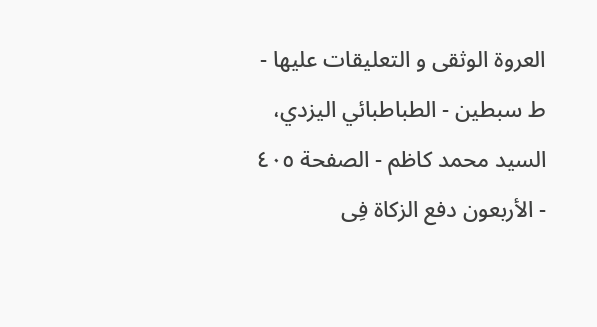العروة الوثقی و التعليقات عليها - ط سبطین - الطباطبائي اليزدي، السيد محمد كاظم - الصفحة ٤٠٥ - الأربعون دفع الزکاة فِی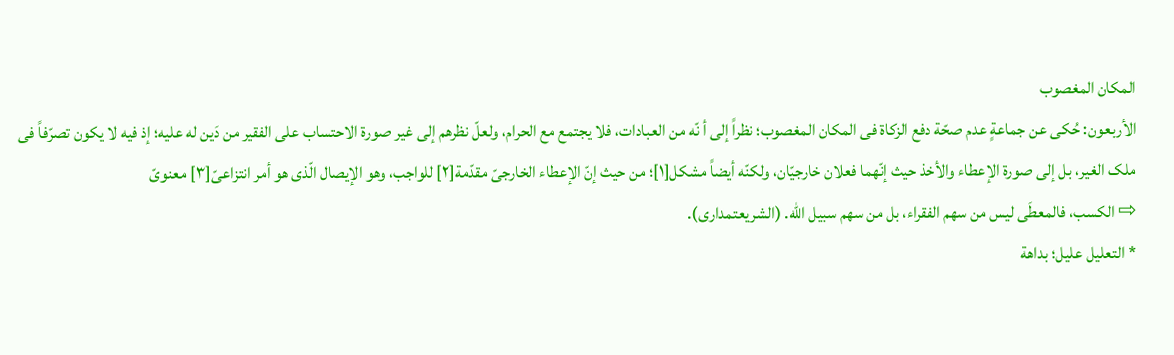المکان المغصوب
الأربعون: حُکی عن جماعةٍ عدم صحّة دفع الزکاة فی المکان المغصوب؛ نظراً إلی أ نّه من العبادات، فلا یجتمع مع الحرام، ولعلّ نظرهم إلی غیر صورة الاحتساب علی الفقیر من دَین له علیه؛ إذ فیه لا یکون تصرّفاً فی ملک الغیر، بل إلی صورة الإعطاء والأخذ حیث إنّهما فعلان خارجیّان، ولکنّه أیضاً مشکل[١]؛ من حیث إنّ الإعطاء الخارجیّ مقدّمة[٢] للواجب، وهو الإیصال الّذی هو أمر انتزاعیّ[٣] معنویّ
⇨ الکسب، فالمعطَی لیس من سهم الفقراء، بل من سهم سبیل اللّه. (الشریعتمداری).
* التعلیل علیل؛ بداهة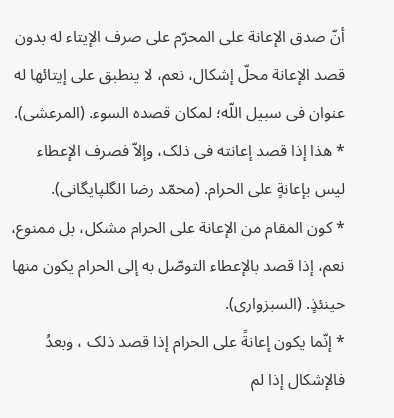أنّ صدق الإعانة علی المحرّم علی صرف الإیتاء له بدون قصد الإعانة محلّ إشکال، نعم، لا ینطبق علی إیتائها له عنوان فی سبیل اللّه؛ لمکان قصده السوء. (المرعشی).
* هذا إذا قصد إعانته فی ذلک، وإلاّ فصرف الإعطاء لیس بإعانةٍ علی الحرام. (محمّد رضا الگلپایگانی).
* کون المقام من الإعانة علی الحرام مشکل، بل ممنوع، نعم، إذا قصد بالإعطاء التوصّل به إلی الحرام یکون منها حینئذٍ. (السبزواری).
* إنّما یکون إعانةً علی الحرام إذا قصد ذلک ، وبعدُ فالإشکال إذا لم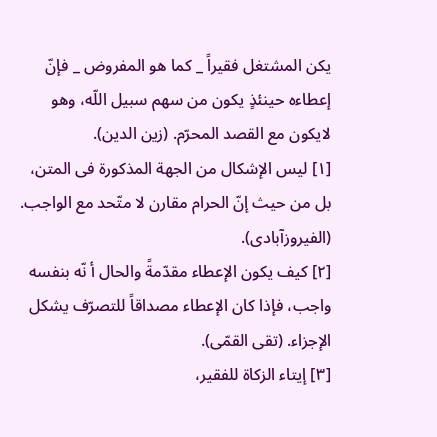یکن المشتغل فقیراً _ کما هو المفروض _ فإنّ إعطاءه حینئذٍ یکون من سهم سبیل اللّه، وهو لایکون مع القصد المحرّم. (زین الدین).
[١] لیس الإشکال من الجهة المذکورة فی المتن، بل من حیث إنّ الحرام مقارن لا متّحد مع الواجب. (الفیروزآبادی).
[٢] کیف یکون الإعطاء مقدّمةً والحال أ نّه بنفسه واجب، فإذا کان الإعطاء مصداقاً للتصرّف یشکل الإجزاء. (تقی القمّی).
[٣] إیتاء الزکاة للفقیر،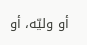أو ولیّه، أو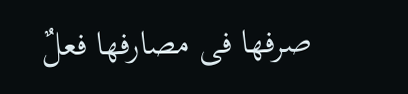صرفها فی مصارفها فعلٌ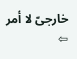خارجیّ لا أمر ⇦